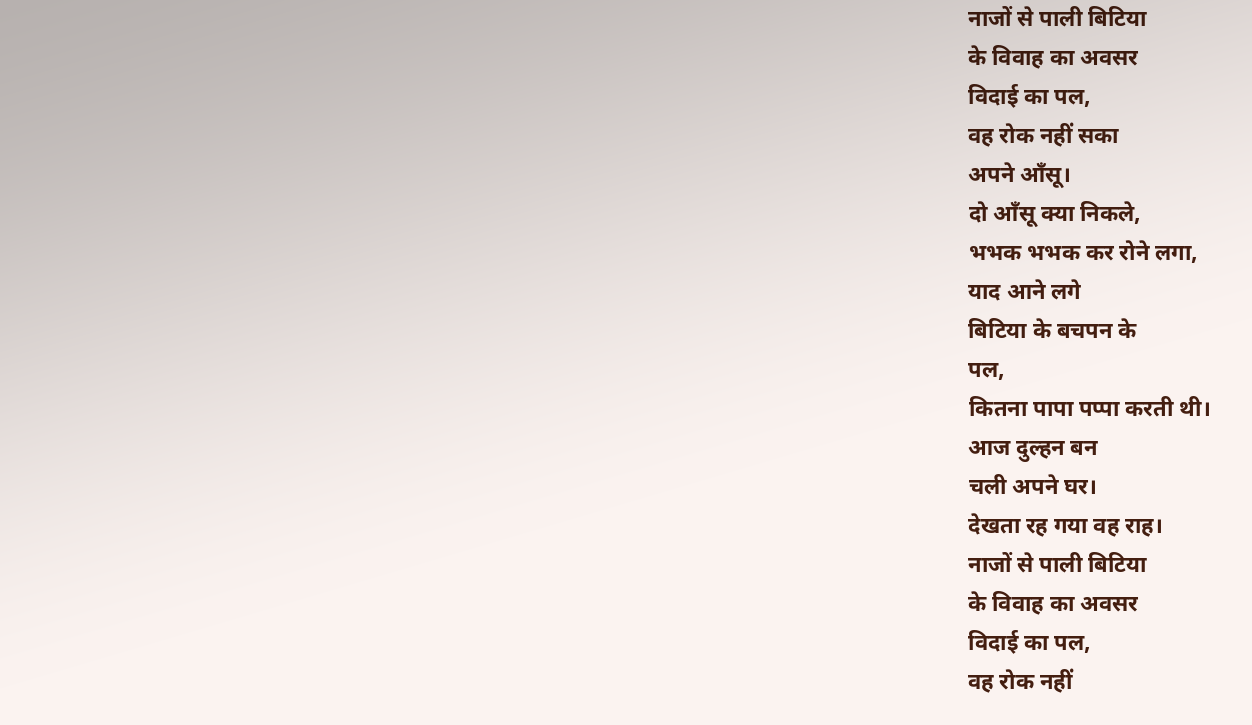नाजों से पाली बिटिया
के विवाह का अवसर
विदाई का पल,
वह रोक नहीं सका
अपने आँसू।
दो आँसू क्या निकले,
भभक भभक कर रोने लगा,
याद आने लगे
बिटिया के बचपन के
पल,
कितना पापा पप्पा करती थी।
आज दुल्हन बन
चली अपने घर।
देखता रह गया वह राह।
नाजों से पाली बिटिया
के विवाह का अवसर
विदाई का पल,
वह रोक नहीं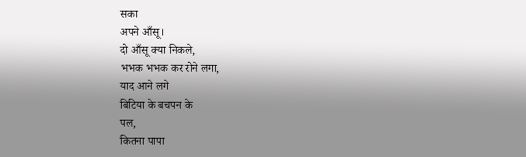सका
अपने आँसू।
दो आँसू क्या निकले,
भभक भभक कर रोने लगा,
याद आने लगे
बिटिया के बचपन के
पल,
कितना पापा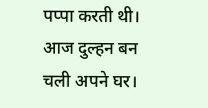पप्पा करती थी।
आज दुल्हन बन
चली अपने घर।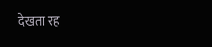देखता रह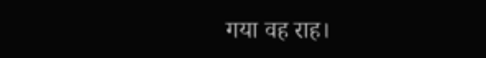गया वह राह।